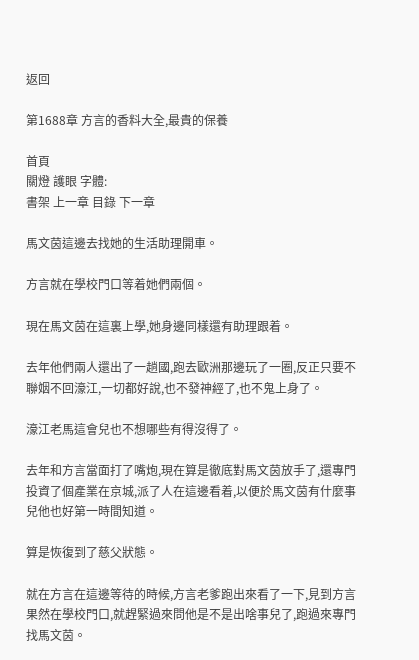返回

第1688章 方言的香料大全,最貴的保養

首頁
關燈 護眼 字體:
書架 上一章 目錄 下一章

馬文茵這邊去找她的生活助理開車。

方言就在學校門口等着她們兩個。

現在馬文茵在這裏上學,她身邊同樣還有助理跟着。

去年他們兩人還出了一趟國,跑去歐洲那邊玩了一圈,反正只要不聯姻不回濠江,一切都好說,也不發神經了,也不鬼上身了。

濠江老馬這會兒也不想哪些有得沒得了。

去年和方言當面打了嘴炮,現在算是徹底對馬文茵放手了,還專門投資了個產業在京城,派了人在這邊看着,以便於馬文茵有什麼事兒他也好第一時間知道。

算是恢復到了慈父狀態。

就在方言在這邊等待的時候,方言老爹跑出來看了一下,見到方言果然在學校門口,就趕緊過來問他是不是出啥事兒了,跑過來專門找馬文茵。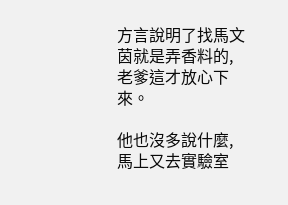方言說明了找馬文茵就是弄香料的,老爹這才放心下來。

他也沒多說什麼,馬上又去實驗室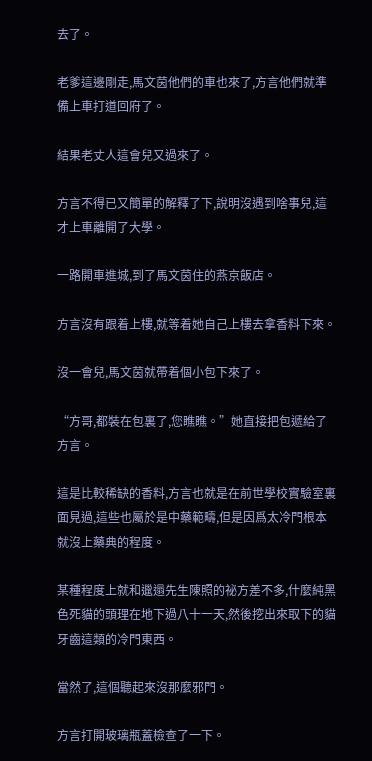去了。

老爹這邊剛走,馬文茵他們的車也來了,方言他們就準備上車打道回府了。

結果老丈人這會兒又過來了。

方言不得已又簡單的解釋了下,說明沒遇到啥事兒,這才上車離開了大學。

一路開車進城,到了馬文茵住的燕京飯店。

方言沒有跟着上樓,就等着她自己上樓去拿香料下來。

沒一會兒,馬文茵就帶着個小包下來了。

“方哥,都裝在包裏了,您瞧瞧。”她直接把包遞給了方言。

這是比較稀缺的香料,方言也就是在前世學校實驗室裏面見過,這些也屬於是中藥範疇,但是因爲太冷門根本就沒上藥典的程度。

某種程度上就和邋遢先生陳照的祕方差不多,什麼純黑色死貓的頭理在地下過八十一天,然後挖出來取下的貓牙齒這類的冷門東西。

當然了,這個聽起來沒那麼邪門。

方言打開玻璃瓶蓋檢查了一下。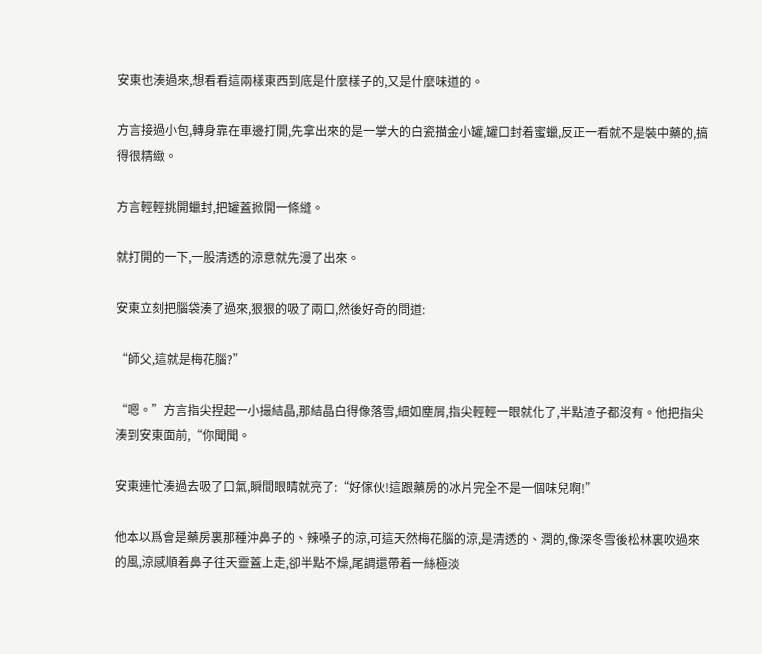安東也湊過來,想看看這兩樣東西到底是什麼樣子的,又是什麼味道的。

方言接過小包,轉身靠在車邊打開,先拿出來的是一掌大的白瓷描金小罐,罐口封着蜜蠟,反正一看就不是裝中藥的,搞得很精緻。

方言輕輕挑開蠟封,把罐蓋掀開一條縫。

就打開的一下,一股清透的涼意就先漫了出來。

安東立刻把腦袋湊了過來,狠狠的吸了兩口,然後好奇的問道:

“師父,這就是梅花腦?”

“嗯。”方言指尖捏起一小撮結晶,那結晶白得像落雪,細如塵屑,指尖輕輕一眼就化了,半點渣子都沒有。他把指尖湊到安東面前,“你聞聞。

安東連忙湊過去吸了口氣,瞬間眼睛就亮了:“好傢伙!這跟藥房的冰片完全不是一個味兒啊!”

他本以爲會是藥房裏那種沖鼻子的、辣嗓子的涼,可這天然梅花腦的涼,是清透的、潤的,像深冬雪後松林裏吹過來的風,涼感順着鼻子往天靈蓋上走,卻半點不燥,尾調還帶着一絲極淡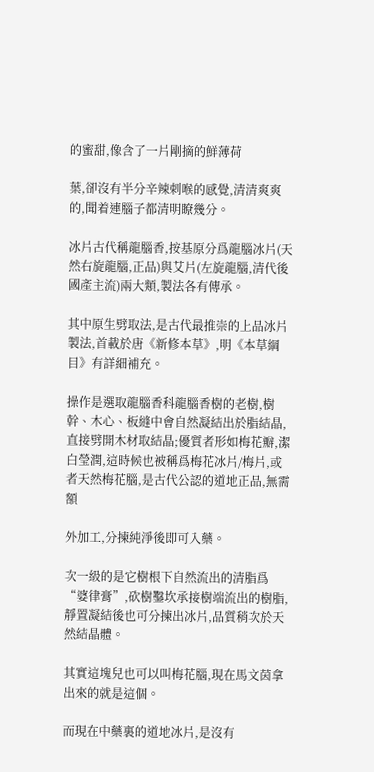的蜜甜,像含了一片剛摘的鮮薄荷

葉,卻沒有半分辛辣刺喉的感覺,清清爽爽的,聞着連腦子都清明瞭幾分。

冰片古代稱龍腦香,按基原分爲龍腦冰片(天然右旋龍腦,正品)與艾片(左旋龍腦,清代後國產主流)兩大類,製法各有傳承。

其中原生劈取法,是古代最推崇的上品冰片製法,首載於唐《新修本草》,明《本草綱目》有詳細補充。

操作是選取龍腦香科龍腦香樹的老樹,樹幹、木心、板縫中會自然凝結出於脂結晶,直接劈開木材取結晶;優質者形如梅花瓣,潔白瑩潤,這時候也被稱爲梅花冰片/梅片,或者天然梅花腦,是古代公認的道地正品,無需額

外加工,分揀純淨後即可入藥。

次一級的是它樹根下自然流出的清脂爲“婆律膏”,砍樹鑿坎承接樹端流出的樹脂,靜置凝結後也可分揀出冰片,品質稍次於天然結晶體。

其實這塊兒也可以叫梅花腦,現在馬文茵拿出來的就是這個。

而現在中藥裏的道地冰片,是沒有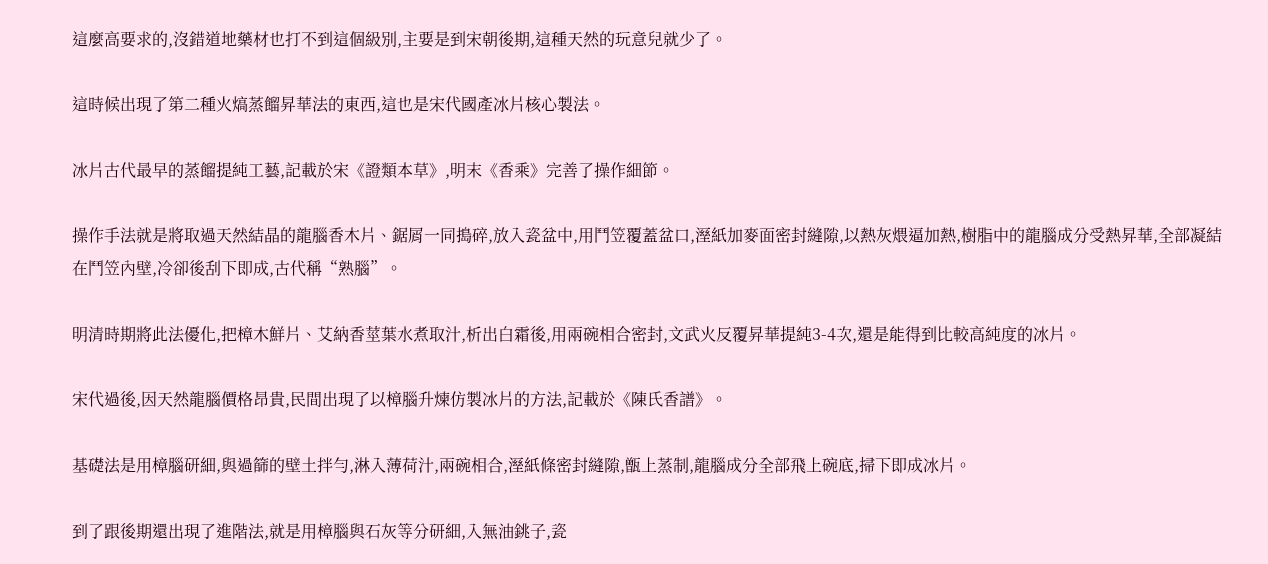這麼高要求的,沒錯道地藥材也打不到這個級別,主要是到宋朝後期,這種天然的玩意兒就少了。

這時候出現了第二種火熇蒸餾昇華法的東西,這也是宋代國產冰片核心製法。

冰片古代最早的蒸餾提純工藝,記載於宋《證類本草》,明末《香乘》完善了操作細節。

操作手法就是將取過天然結晶的龍腦香木片、鋸屑一同搗碎,放入瓷盆中,用鬥笠覆蓋盆口,溼紙加麥面密封縫隙,以熱灰煨逼加熱,樹脂中的龍腦成分受熱昇華,全部凝結在鬥笠內壁,冷卻後刮下即成,古代稱“熟腦”。

明清時期將此法優化,把樟木鮮片、艾納香莖葉水煮取汁,析出白霜後,用兩碗相合密封,文武火反覆昇華提純3-4次,還是能得到比較高純度的冰片。

宋代過後,因天然龍腦價格昂貴,民間出現了以樟腦升煉仿製冰片的方法,記載於《陳氏香譜》。

基礎法是用樟腦研細,與過篩的壁土拌勻,淋入薄荷汁,兩碗相合,溼紙條密封縫隙,甑上蒸制,龍腦成分全部飛上碗底,掃下即成冰片。

到了跟後期還出現了進階法,就是用樟腦與石灰等分研細,入無油銚子,瓷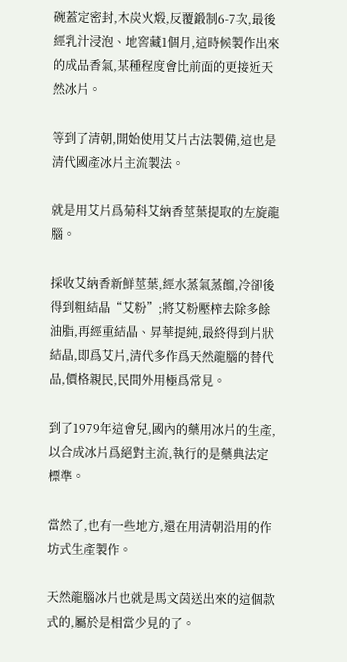碗蓋定密封,木炭火煅,反覆鍛制6-7次,最後經乳汁浸泡、地窖藏1個月,這時候製作出來的成品香氣,某種程度會比前面的更接近天然冰片。

等到了清朝,開始使用艾片古法製備,這也是清代國產冰片主流製法。

就是用艾片爲菊科艾納香莖葉提取的左旋龍腦。

採收艾納香新鮮莖葉,經水蒸氣蒸餾,冷卻後得到粗結晶“艾粉”;將艾粉壓榨去除多餘油脂,再經重結晶、昇華提純,最終得到片狀結晶,即爲艾片,清代多作爲天然龍腦的替代品,價格親民,民間外用極爲常見。

到了1979年這會兒,國內的藥用冰片的生產,以合成冰片爲絕對主流,執行的是藥典法定標準。

當然了,也有一些地方,還在用清朝沿用的作坊式生產製作。

天然龍腦冰片也就是馬文茵送出來的這個款式的,屬於是相當少見的了。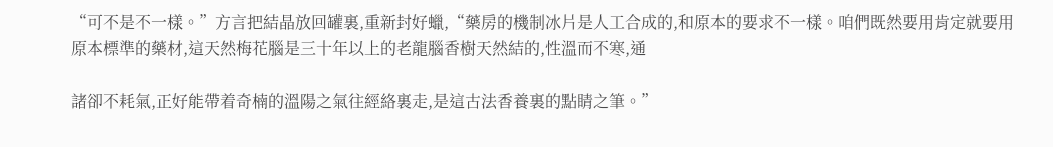“可不是不一樣。”方言把結晶放回罐裏,重新封好蠟,“藥房的機制冰片是人工合成的,和原本的要求不一樣。咱們既然要用肯定就要用原本標準的藥材,這天然梅花腦是三十年以上的老龍腦香樹天然結的,性溫而不寒,通

諸卻不耗氣,正好能帶着奇楠的溫陽之氣往經絡裏走,是這古法香養裏的點睛之筆。”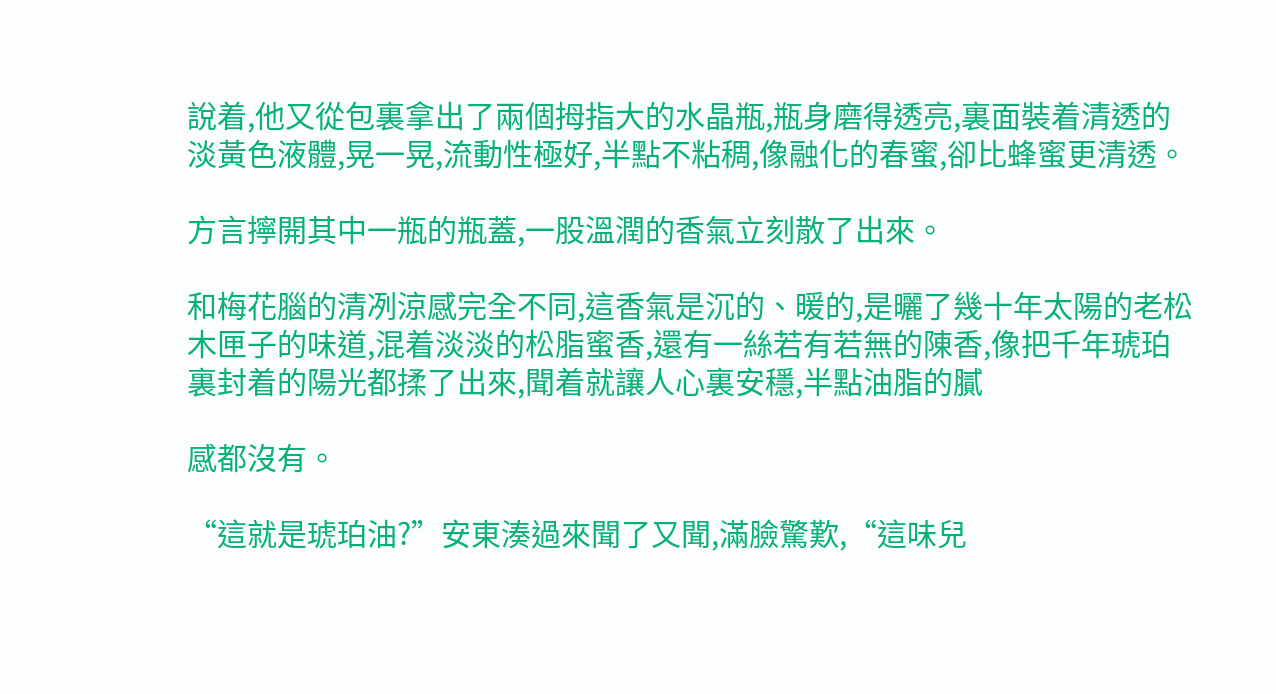說着,他又從包裏拿出了兩個拇指大的水晶瓶,瓶身磨得透亮,裏面裝着清透的淡黃色液體,晃一晃,流動性極好,半點不粘稠,像融化的春蜜,卻比蜂蜜更清透。

方言擰開其中一瓶的瓶蓋,一股溫潤的香氣立刻散了出來。

和梅花腦的清冽涼感完全不同,這香氣是沉的、暖的,是曬了幾十年太陽的老松木匣子的味道,混着淡淡的松脂蜜香,還有一絲若有若無的陳香,像把千年琥珀裏封着的陽光都揉了出來,聞着就讓人心裏安穩,半點油脂的膩

感都沒有。

“這就是琥珀油?”安東湊過來聞了又聞,滿臉驚歎,“這味兒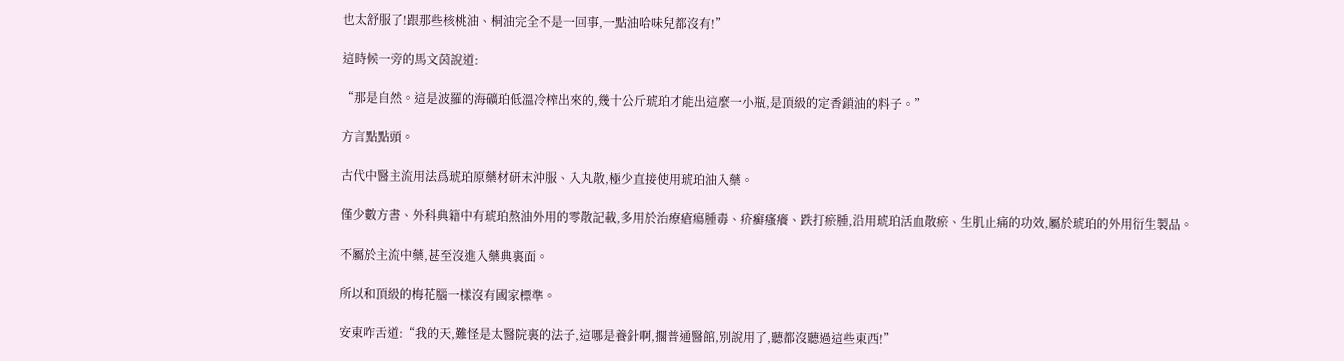也太舒服了!跟那些核桃油、桐油完全不是一回事,一點油哈味兒都沒有!”

這時候一旁的馬文茵說道:

“那是自然。這是波羅的海礦珀低溫冷榨出來的,幾十公斤琥珀才能出這麼一小瓶,是頂級的定香鎖油的料子。”

方言點點頭。

古代中醫主流用法爲琥珀原藥材研末沖服、入丸散,極少直接使用琥珀油入藥。

僅少數方書、外科典籍中有琥珀熬油外用的零散記載,多用於治療瘡瘍腫毒、疥癬瘙癢、跌打瘀腫,沿用琥珀活血散瘀、生肌止痛的功效,屬於琥珀的外用衍生製品。

不屬於主流中藥,甚至沒進入藥典裏面。

所以和頂級的梅花腦一樣沒有國家標準。

安東咋舌道:“我的天,難怪是太醫院裏的法子,這哪是養針啊,擱普通醫館,別說用了,聽都沒聽過這些東西!”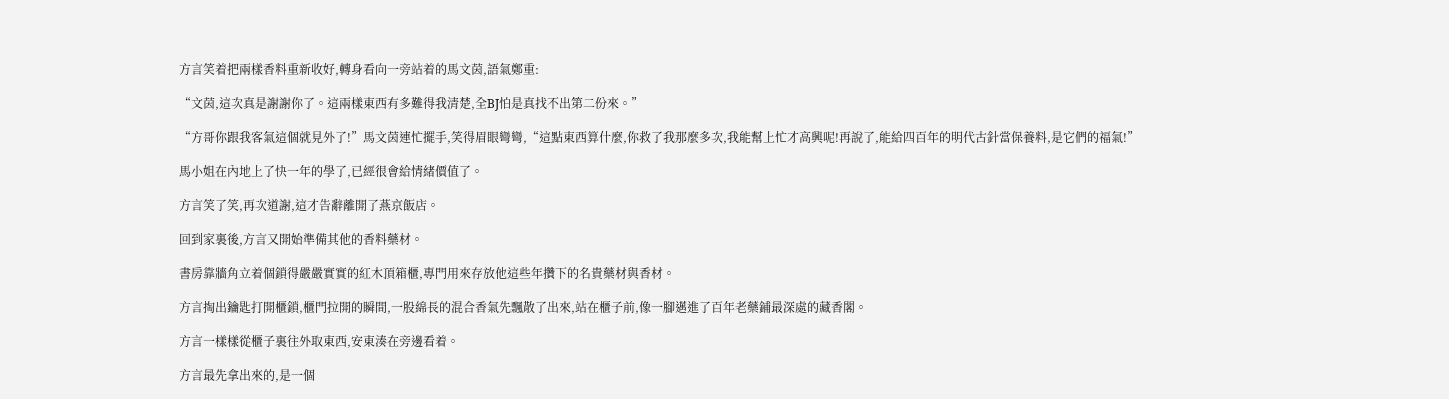方言笑着把兩樣香料重新收好,轉身看向一旁站着的馬文茵,語氣鄭重:

“文茵,這次真是謝謝你了。這兩樣東西有多難得我清楚,全BJ怕是真找不出第二份來。”

“方哥你跟我客氣這個就見外了!”馬文茵連忙擺手,笑得眉眼彎彎,“這點東西算什麼,你救了我那麼多次,我能幫上忙才高興呢!再說了,能給四百年的明代古針當保養料,是它們的福氣!”

馬小姐在內地上了快一年的學了,已經很會給情緒價值了。

方言笑了笑,再次道謝,這才告辭離開了燕京飯店。

回到家裏後,方言又開始準備其他的香料藥材。

書房靠牆角立着個鎖得嚴嚴實實的紅木頂箱櫃,專門用來存放他這些年攢下的名貴藥材與香材。

方言掏出鑰匙打開櫃鎖,櫃門拉開的瞬間,一股綿長的混合香氣先飄散了出來,站在櫃子前,像一腳邁進了百年老藥鋪最深處的藏香閣。

方言一樣樣從櫃子裏往外取東西,安東湊在旁邊看着。

方言最先拿出來的,是一個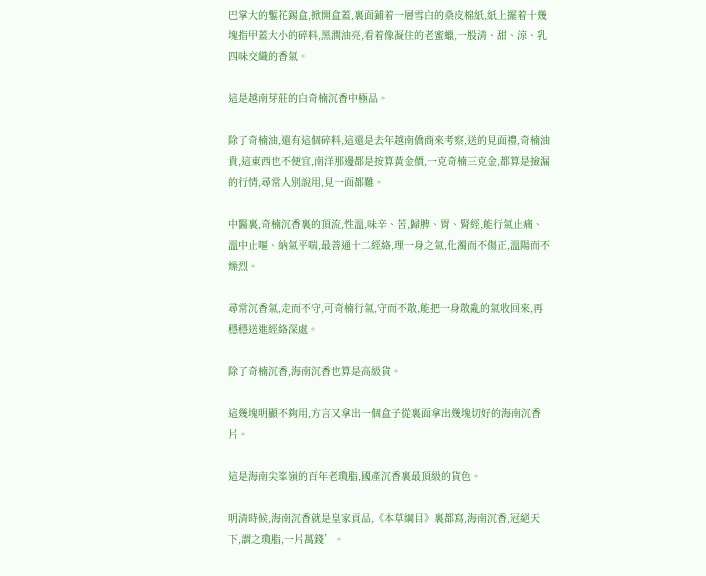巴掌大的鏨花錫盒,掀開盒蓋,裏面鋪着一層雪白的桑皮棉紙,紙上擺着十幾塊指甲蓋大小的碎料,黑潤油亮,看着像凝住的老蜜蠟,一股清、甜、涼、乳四味交織的香氣。

這是越南芽莊的白奇楠沉香中極品。

除了奇楠油,還有這個碎料,這還是去年越南僑商來考察,送的見面禮,奇楠油貴,這東西也不便宜,南洋那邊都是按算黃金價,一克奇楠三克金,都算是撿漏的行情,尋常人別說用,見一面都難。

中醫裏,奇楠沉香裏的頂流,性溫,味辛、苦,歸脾、胃、腎經,能行氣止痛、溫中止嘔、納氣平喘,最善通十二經絡,理一身之氣,化濁而不傷正,溫陽而不燥烈。

尋常沉香氣,走而不守,可奇楠行氣,守而不散,能把一身散亂的氣收回來,再穩穩送進經絡深處。

除了奇楠沉香,海南沉香也算是高級貨。

這幾塊明顯不夠用,方言又拿出一個盒子從裏面拿出幾塊切好的海南沉香片。

這是海南尖峯嶺的百年老瓊脂,國產沉香裏最頂級的貨色。

明清時候,海南沉香就是皇家貢品,《本草綱目》裏都寫,海南沉香,冠絕天下,謂之瓊脂,一片萬錢’。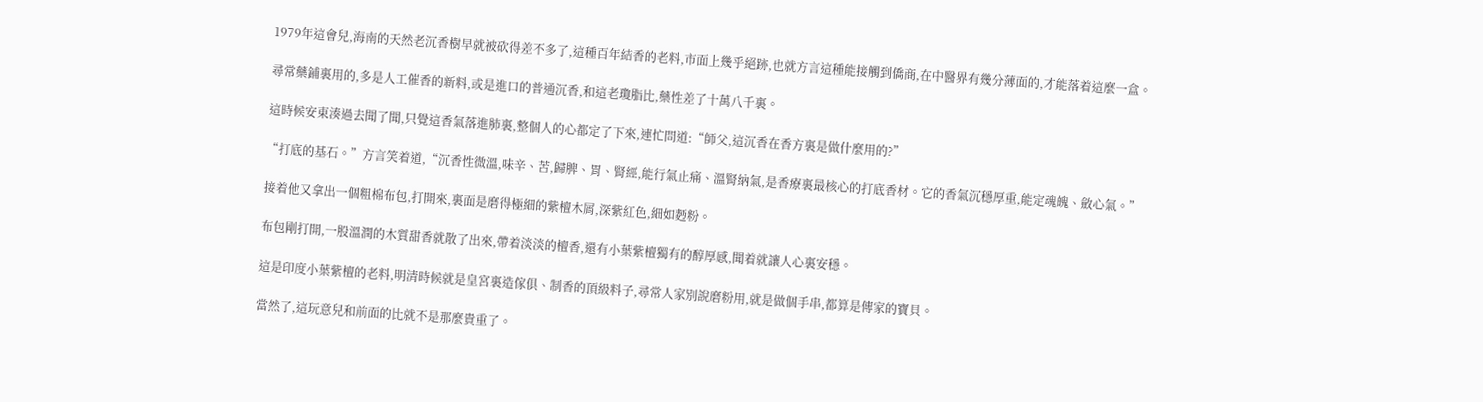1979年這會兒,海南的天然老沉香樹早就被砍得差不多了,這種百年結香的老料,市面上幾乎絕跡,也就方言這種能接觸到僑商,在中醫界有幾分薄面的,才能落着這麼一盒。

尋常藥鋪裏用的,多是人工催香的新料,或是進口的普通沉香,和這老瓊脂比,藥性差了十萬八千裏。

這時候安東湊過去聞了聞,只覺這香氣落進肺裏,整個人的心都定了下來,連忙問道:“師父,這沉香在香方裏是做什麼用的?”

“打底的基石。”方言笑着道,“沉香性微溫,味辛、苦,歸脾、胃、腎經,能行氣止痛、溫腎納氣,是香療裏最核心的打底香材。它的香氣沉穩厚重,能定魂魄、斂心氣。”

接着他又拿出一個粗棉布包,打開來,裏面是磨得極細的紫檀木屑,深紫紅色,細如麪粉。

布包剛打開,一股溫潤的木質甜香就散了出來,帶着淡淡的檀香,還有小葉紫檀獨有的醇厚感,聞着就讓人心裏安穩。

這是印度小葉紫檀的老料,明清時候就是皇宮裏造傢俱、制香的頂級料子,尋常人家別說磨粉用,就是做個手串,都算是傳家的寶貝。

當然了,這玩意兒和前面的比就不是那麼貴重了。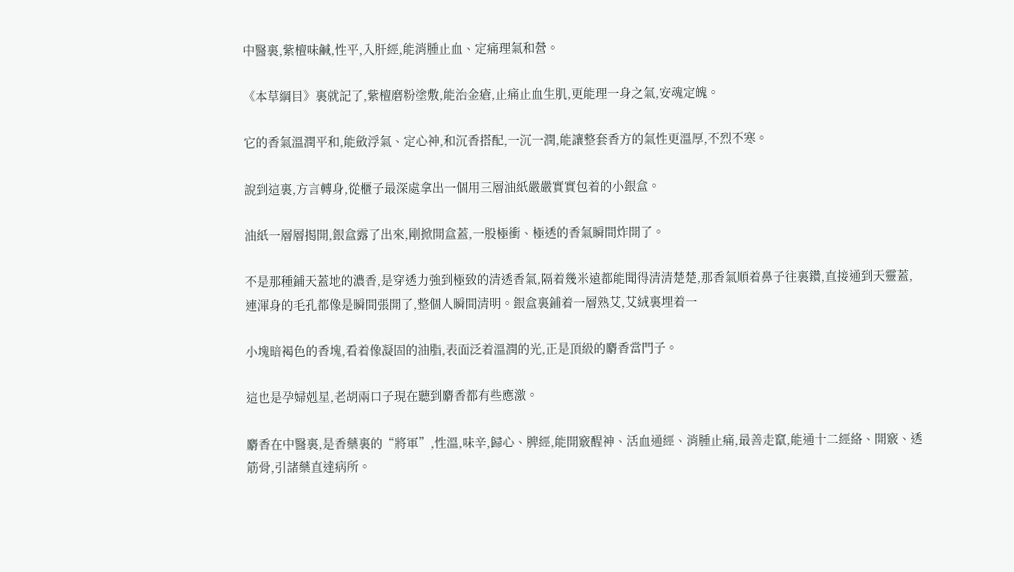中醫裏,紫檀味鹹,性平,入肝經,能消腫止血、定痛理氣和營。

《本草綱目》裏就記了,紫檀磨粉塗敷,能治金瘡,止痛止血生肌,更能理一身之氣,安魂定魄。

它的香氣溫潤平和,能斂浮氣、定心神,和沉香搭配,一沉一潤,能讓整套香方的氣性更溫厚,不烈不寒。

說到這裏,方言轉身,從櫃子最深處拿出一個用三層油紙嚴嚴實實包着的小銀盒。

油紙一層層揭開,銀盒露了出來,剛掀開盒蓋,一股極衝、極透的香氣瞬間炸開了。

不是那種鋪天蓋地的濃香,是穿透力強到極致的清透香氣,隔着幾米遠都能聞得清清楚楚,那香氣順着鼻子往裏鑽,直接通到天靈蓋,連渾身的毛孔都像是瞬間張開了,整個人瞬間清明。銀盒裏鋪着一層熟艾,艾絨裏埋着一

小塊暗褐色的香塊,看着像凝固的油脂,表面泛着溫潤的光,正是頂級的麝香當門子。

這也是孕婦剋星,老胡兩口子現在聽到麝香都有些應激。

麝香在中醫裏,是香藥裏的“將軍”,性溫,味辛,歸心、脾經,能開竅醒神、活血通經、消腫止痛,最善走竄,能通十二經絡、開竅、透筋骨,引諸藥直達病所。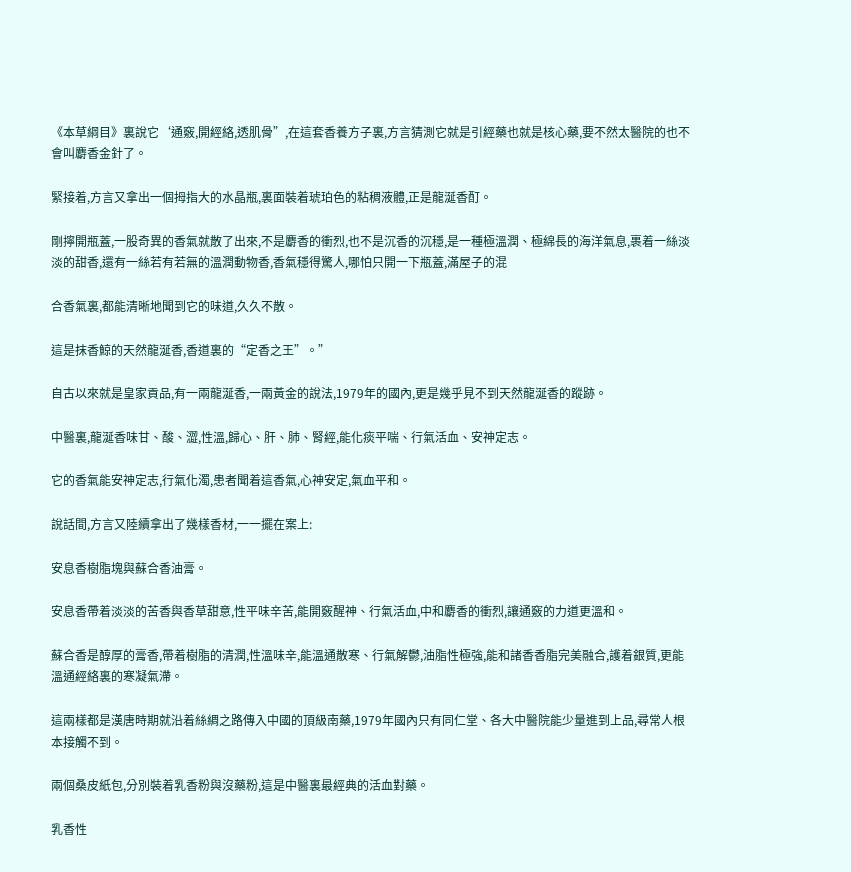《本草綱目》裏說它‘通竅,開經絡,透肌骨”,在這套香養方子裏,方言猜測它就是引經藥也就是核心藥,要不然太醫院的也不會叫麝香金針了。

緊接着,方言又拿出一個拇指大的水晶瓶,裏面裝着琥珀色的粘稠液體,正是龍涎香酊。

剛擰開瓶蓋,一股奇異的香氣就散了出來,不是麝香的衝烈,也不是沉香的沉穩,是一種極溫潤、極綿長的海洋氣息,裹着一絲淡淡的甜香,還有一絲若有若無的溫潤動物香,香氣穩得驚人,哪怕只開一下瓶蓋,滿屋子的混

合香氣裏,都能清晰地聞到它的味道,久久不散。

這是抹香鯨的天然龍涎香,香道裏的“定香之王”。”

自古以來就是皇家貢品,有一兩龍涎香,一兩黃金的說法,1979年的國內,更是幾乎見不到天然龍涎香的蹤跡。

中醫裏,龍涎香味甘、酸、澀,性溫,歸心、肝、肺、腎經,能化痰平喘、行氣活血、安神定志。

它的香氣能安神定志,行氣化濁,患者聞着這香氣,心神安定,氣血平和。

說話間,方言又陸續拿出了幾樣香材,一一擺在案上:

安息香樹脂塊與蘇合香油膏。

安息香帶着淡淡的苦香與香草甜意,性平味辛苦,能開竅醒神、行氣活血,中和麝香的衝烈,讓通竅的力道更溫和。

蘇合香是醇厚的膏香,帶着樹脂的清潤,性溫味辛,能溫通散寒、行氣解鬱,油脂性極強,能和諸香香脂完美融合,護着銀質,更能溫通經絡裏的寒凝氣滯。

這兩樣都是漢唐時期就沿着絲綢之路傳入中國的頂級南藥,1979年國內只有同仁堂、各大中醫院能少量進到上品,尋常人根本接觸不到。

兩個桑皮紙包,分別裝着乳香粉與沒藥粉,這是中醫裏最經典的活血對藥。

乳香性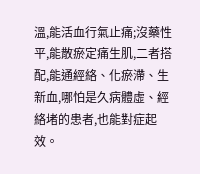溫,能活血行氣止痛;沒藥性平,能散瘀定痛生肌,二者搭配,能通經絡、化瘀滯、生新血,哪怕是久病體虛、經絡堵的患者,也能對症起效。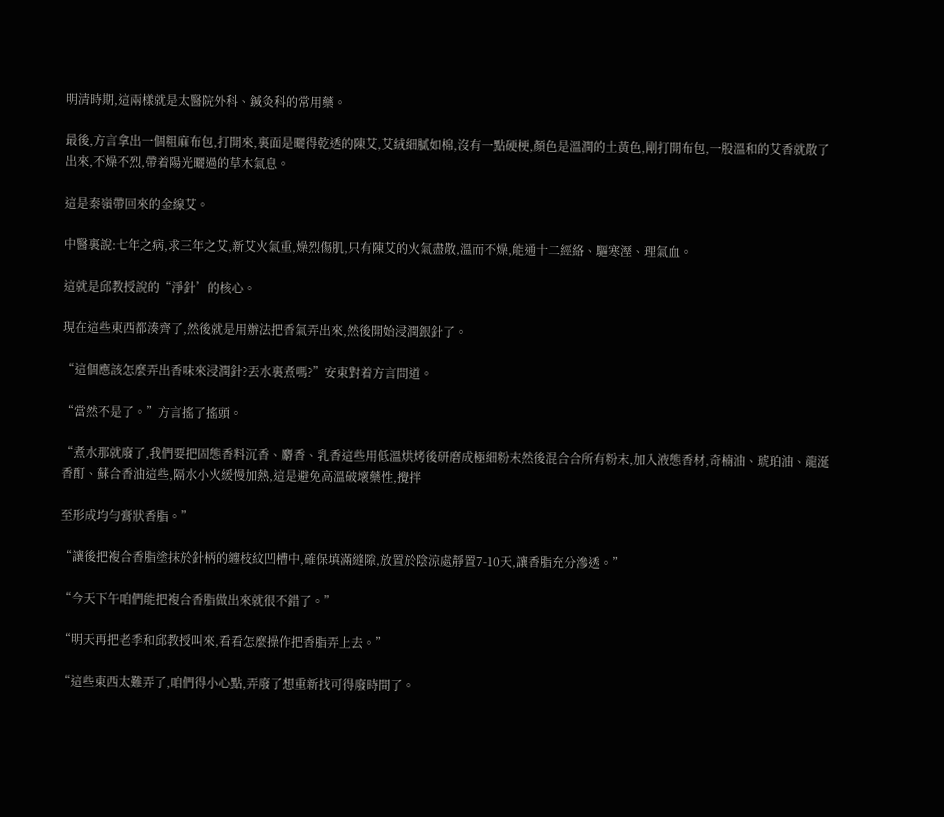明清時期,這兩樣就是太醫院外科、鍼灸科的常用藥。

最後,方言拿出一個粗麻布包,打開來,裏面是曬得乾透的陳艾,艾絨細膩如棉,沒有一點硬梗,顏色是溫潤的土黃色,剛打開布包,一股溫和的艾香就散了出來,不燥不烈,帶着陽光曬過的草木氣息。

這是秦嶺帶回來的金線艾。

中醫裏說:七年之病,求三年之艾,新艾火氣重,燥烈傷肌,只有陳艾的火氣盡散,溫而不燥,能通十二經絡、驅寒溼、理氣血。

這就是邱教授說的“淨針’的核心。

現在這些東西都湊齊了,然後就是用辦法把香氣弄出來,然後開始浸潤銀針了。

“這個應該怎麼弄出香味來浸潤針?丟水裏煮嗎?”安東對着方言問道。

“當然不是了。”方言搖了搖頭。

“煮水那就廢了,我們要把固態香料沉香、麝香、乳香這些用低溫烘烤後研磨成極細粉末然後混合合所有粉末,加入液態香材,奇楠油、琥珀油、龍涎香酊、蘇合香油這些,隔水小火緩慢加熱,這是避免高溫破壞藥性,攪拌

至形成均勻膏狀香脂。”

“讓後把複合香脂塗抹於針柄的纏枝紋凹槽中,確保填滿縫隙,放置於陰涼處靜置7-10天,讓香脂充分滲透。”

“今天下午咱們能把複合香脂做出來就很不錯了。”

“明天再把老季和邱教授叫來,看看怎麼操作把香脂弄上去。”

“這些東西太難弄了,咱們得小心點,弄廢了想重新找可得廢時間了。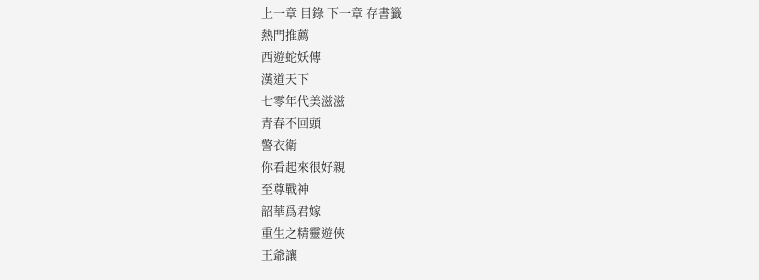上一章 目錄 下一章 存書籤
熱門推薦
西遊蛇妖傳
漢道天下
七零年代美滋滋
青春不回頭
警衣衛
你看起來很好親
至尊戰神
韶華爲君嫁
重生之精靈遊俠
王爺讓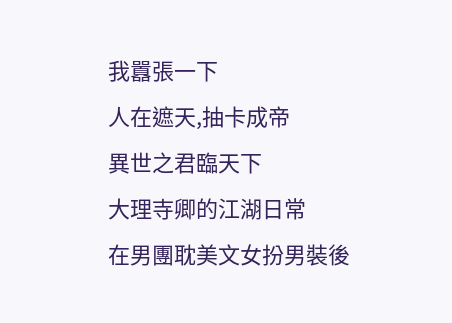我囂張一下
人在遮天,抽卡成帝
異世之君臨天下
大理寺卿的江湖日常
在男團耽美文女扮男裝後